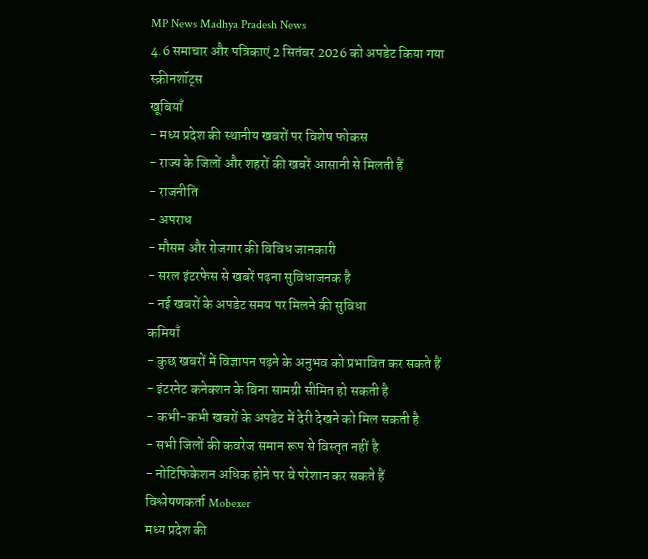MP News Madhya Pradesh News
4.6 समाचार और पत्रिकाएं 2 सितंबर 2026 को अपडेट किया गया
स्क्रीनशॉट्स
खूबियाँ
- मध्य प्रदेश की स्थानीय खबरों पर विशेष फोकस
- राज्य के जिलों और शहरों की खबरें आसानी से मिलती हैं
- राजनीति
- अपराध
- मौसम और रोजगार की विविध जानकारी
- सरल इंटरफेस से खबरें पढ़ना सुविधाजनक है
- नई खबरों के अपडेट समय पर मिलने की सुविधा
कमियाँ
- कुछ खबरों में विज्ञापन पढ़ने के अनुभव को प्रभावित कर सकते हैं
- इंटरनेट कनेक्शन के बिना सामग्री सीमित हो सकती है
- कभी-कभी खबरों के अपडेट में देरी देखने को मिल सकती है
- सभी जिलों की कवरेज समान रूप से विस्तृत नहीं है
- नोटिफिकेशन अधिक होने पर वे परेशान कर सकते हैं
विश्लेषणकर्ता Mobexer
मध्य प्रदेश की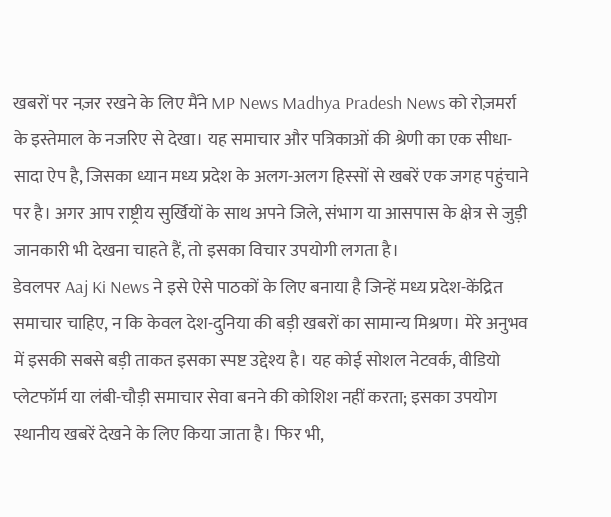खबरों पर नज़र रखने के लिए मैंने MP News Madhya Pradesh News को रोज़मर्रा के इस्तेमाल के नजरिए से देखा। यह समाचार और पत्रिकाओं की श्रेणी का एक सीधा-सादा ऐप है, जिसका ध्यान मध्य प्रदेश के अलग-अलग हिस्सों से खबरें एक जगह पहुंचाने पर है। अगर आप राष्ट्रीय सुर्खियों के साथ अपने जिले, संभाग या आसपास के क्षेत्र से जुड़ी जानकारी भी देखना चाहते हैं, तो इसका विचार उपयोगी लगता है।
डेवलपर Aaj Ki News ने इसे ऐसे पाठकों के लिए बनाया है जिन्हें मध्य प्रदेश-केंद्रित समाचार चाहिए, न कि केवल देश-दुनिया की बड़ी खबरों का सामान्य मिश्रण। मेरे अनुभव में इसकी सबसे बड़ी ताकत इसका स्पष्ट उद्देश्य है। यह कोई सोशल नेटवर्क, वीडियो प्लेटफॉर्म या लंबी-चौड़ी समाचार सेवा बनने की कोशिश नहीं करता; इसका उपयोग स्थानीय खबरें देखने के लिए किया जाता है। फिर भी,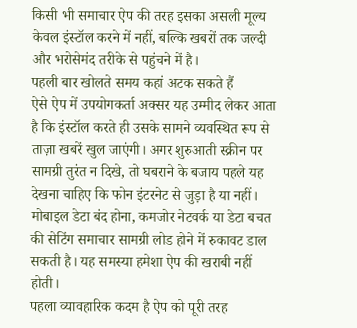किसी भी समाचार ऐप की तरह इसका असली मूल्य केवल इंस्टॉल करने में नहीं, बल्कि खबरों तक जल्दी और भरोसेमंद तरीके से पहुंचने में है।
पहली बार खोलते समय कहां अटक सकते हैं
ऐसे ऐप में उपयोगकर्ता अक्सर यह उम्मीद लेकर आता है कि इंस्टॉल करते ही उसके सामने व्यवस्थित रूप से ताज़ा खबरें खुल जाएंगी। अगर शुरुआती स्क्रीन पर सामग्री तुरंत न दिखे, तो घबराने के बजाय पहले यह देखना चाहिए कि फोन इंटरनेट से जुड़ा है या नहीं। मोबाइल डेटा बंद होना, कमजोर नेटवर्क या डेटा बचत की सेटिंग समाचार सामग्री लोड होने में रुकावट डाल सकती है। यह समस्या हमेशा ऐप की खराबी नहीं होती।
पहला व्यावहारिक कदम है ऐप को पूरी तरह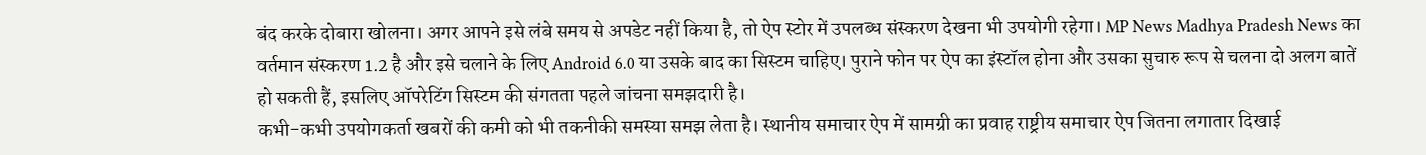बंद करके दोबारा खोलना। अगर आपने इसे लंबे समय से अपडेट नहीं किया है, तो ऐप स्टोर में उपलब्ध संस्करण देखना भी उपयोगी रहेगा। MP News Madhya Pradesh News का वर्तमान संस्करण 1.2 है और इसे चलाने के लिए Android 6.0 या उसके बाद का सिस्टम चाहिए। पुराने फोन पर ऐप का इंस्टॉल होना और उसका सुचारु रूप से चलना दो अलग बातें हो सकती हैं, इसलिए ऑपरेटिंग सिस्टम की संगतता पहले जांचना समझदारी है।
कभी-कभी उपयोगकर्ता खबरों की कमी को भी तकनीकी समस्या समझ लेता है। स्थानीय समाचार ऐप में सामग्री का प्रवाह राष्ट्रीय समाचार ऐप जितना लगातार दिखाई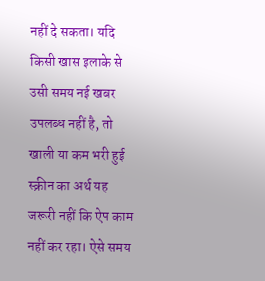नहीं दे सकता। यदि किसी खास इलाके से उसी समय नई खबर उपलब्ध नहीं है, तो खाली या कम भरी हुई स्क्रीन का अर्थ यह जरूरी नहीं कि ऐप काम नहीं कर रहा। ऐसे समय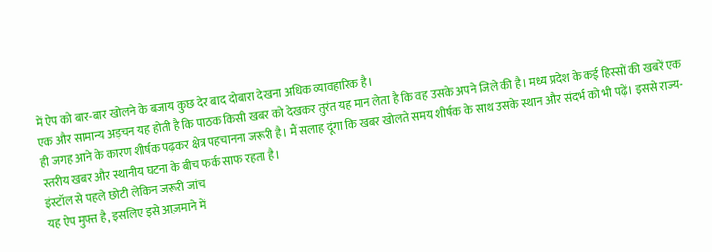में ऐप को बार-बार खोलने के बजाय कुछ देर बाद दोबारा देखना अधिक व्यावहारिक है।
एक और सामान्य अड़चन यह होती है कि पाठक किसी खबर को देखकर तुरंत यह मान लेता है कि वह उसके अपने जिले की है। मध्य प्रदेश के कई हिस्सों की खबरें एक ही जगह आने के कारण शीर्षक पढ़कर क्षेत्र पहचानना जरूरी है। मैं सलाह दूंगा कि खबर खोलते समय शीर्षक के साथ उसके स्थान और संदर्भ को भी पढ़ें। इससे राज्य-स्तरीय खबर और स्थानीय घटना के बीच फर्क साफ रहता है।
इंस्टॉल से पहले छोटी लेकिन जरूरी जांच
यह ऐप मुफ्त है, इसलिए इसे आज़माने में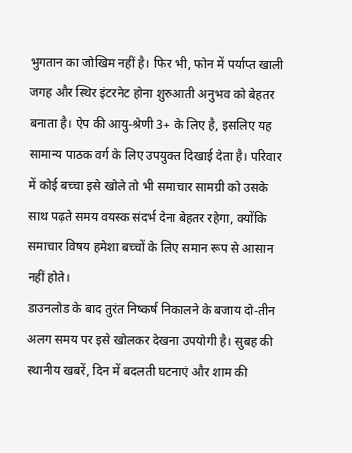भुगतान का जोखिम नहीं है। फिर भी, फोन में पर्याप्त खाली जगह और स्थिर इंटरनेट होना शुरुआती अनुभव को बेहतर बनाता है। ऐप की आयु-श्रेणी 3+ के लिए है, इसलिए यह सामान्य पाठक वर्ग के लिए उपयुक्त दिखाई देता है। परिवार में कोई बच्चा इसे खोले तो भी समाचार सामग्री को उसके साथ पढ़ते समय वयस्क संदर्भ देना बेहतर रहेगा, क्योंकि समाचार विषय हमेशा बच्चों के लिए समान रूप से आसान नहीं होते।
डाउनलोड के बाद तुरंत निष्कर्ष निकालने के बजाय दो-तीन अलग समय पर इसे खोलकर देखना उपयोगी है। सुबह की स्थानीय खबरें, दिन में बदलती घटनाएं और शाम की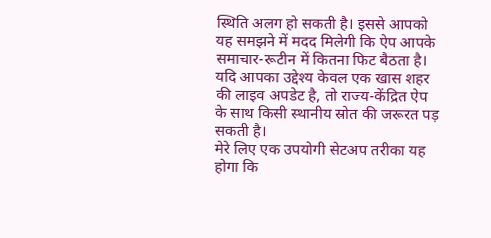स्थिति अलग हो सकती है। इससे आपको यह समझने में मदद मिलेगी कि ऐप आपके समाचार-रूटीन में कितना फिट बैठता है। यदि आपका उद्देश्य केवल एक खास शहर की लाइव अपडेट है, तो राज्य-केंद्रित ऐप के साथ किसी स्थानीय स्रोत की जरूरत पड़ सकती है।
मेरे लिए एक उपयोगी सेटअप तरीका यह होगा कि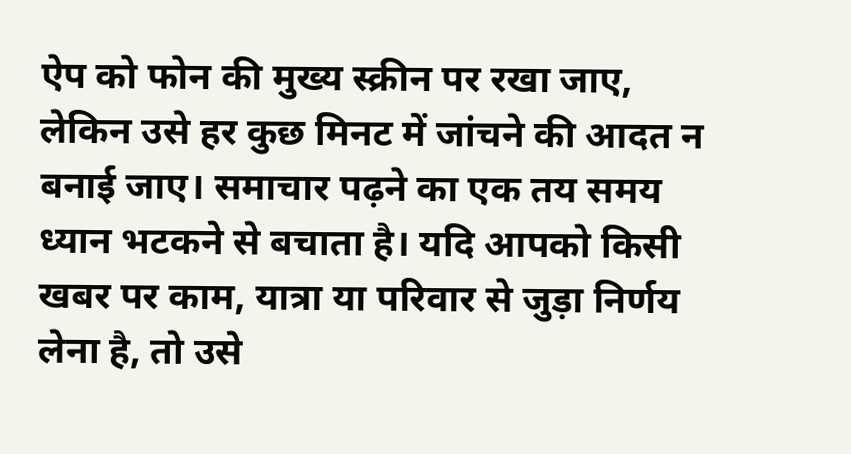ऐप को फोन की मुख्य स्क्रीन पर रखा जाए, लेकिन उसे हर कुछ मिनट में जांचने की आदत न बनाई जाए। समाचार पढ़ने का एक तय समय ध्यान भटकने से बचाता है। यदि आपको किसी खबर पर काम, यात्रा या परिवार से जुड़ा निर्णय लेना है, तो उसे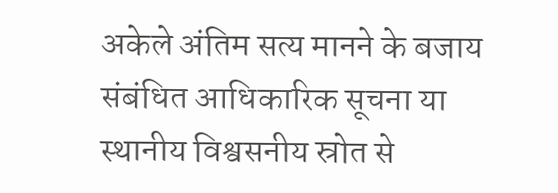अकेले अंतिम सत्य मानने के बजाय संबंधित आधिकारिक सूचना या स्थानीय विश्वसनीय स्रोत से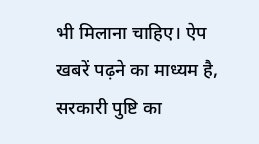भी मिलाना चाहिए। ऐप खबरें पढ़ने का माध्यम है, सरकारी पुष्टि का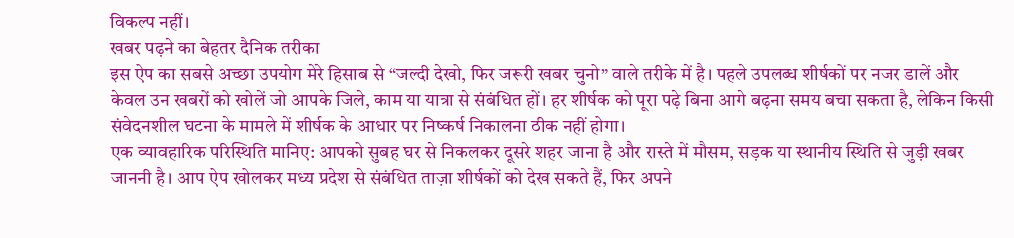विकल्प नहीं।
खबर पढ़ने का बेहतर दैनिक तरीका
इस ऐप का सबसे अच्छा उपयोग मेरे हिसाब से “जल्दी देखो, फिर जरूरी खबर चुनो” वाले तरीके में है। पहले उपलब्ध शीर्षकों पर नजर डालें और केवल उन खबरों को खोलें जो आपके जिले, काम या यात्रा से संबंधित हों। हर शीर्षक को पूरा पढ़े बिना आगे बढ़ना समय बचा सकता है, लेकिन किसी संवेदनशील घटना के मामले में शीर्षक के आधार पर निष्कर्ष निकालना ठीक नहीं होगा।
एक व्यावहारिक परिस्थिति मानिए: आपको सुबह घर से निकलकर दूसरे शहर जाना है और रास्ते में मौसम, सड़क या स्थानीय स्थिति से जुड़ी खबर जाननी है। आप ऐप खोलकर मध्य प्रदेश से संबंधित ताज़ा शीर्षकों को देख सकते हैं, फिर अपने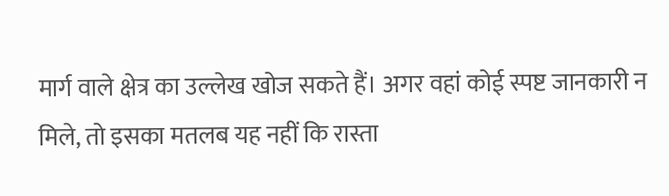मार्ग वाले क्षेत्र का उल्लेख खोज सकते हैं। अगर वहां कोई स्पष्ट जानकारी न मिले, तो इसका मतलब यह नहीं कि रास्ता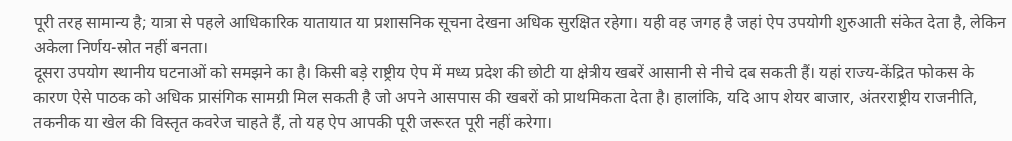पूरी तरह सामान्य है; यात्रा से पहले आधिकारिक यातायात या प्रशासनिक सूचना देखना अधिक सुरक्षित रहेगा। यही वह जगह है जहां ऐप उपयोगी शुरुआती संकेत देता है, लेकिन अकेला निर्णय-स्रोत नहीं बनता।
दूसरा उपयोग स्थानीय घटनाओं को समझने का है। किसी बड़े राष्ट्रीय ऐप में मध्य प्रदेश की छोटी या क्षेत्रीय खबरें आसानी से नीचे दब सकती हैं। यहां राज्य-केंद्रित फोकस के कारण ऐसे पाठक को अधिक प्रासंगिक सामग्री मिल सकती है जो अपने आसपास की खबरों को प्राथमिकता देता है। हालांकि, यदि आप शेयर बाजार, अंतरराष्ट्रीय राजनीति, तकनीक या खेल की विस्तृत कवरेज चाहते हैं, तो यह ऐप आपकी पूरी जरूरत पूरी नहीं करेगा।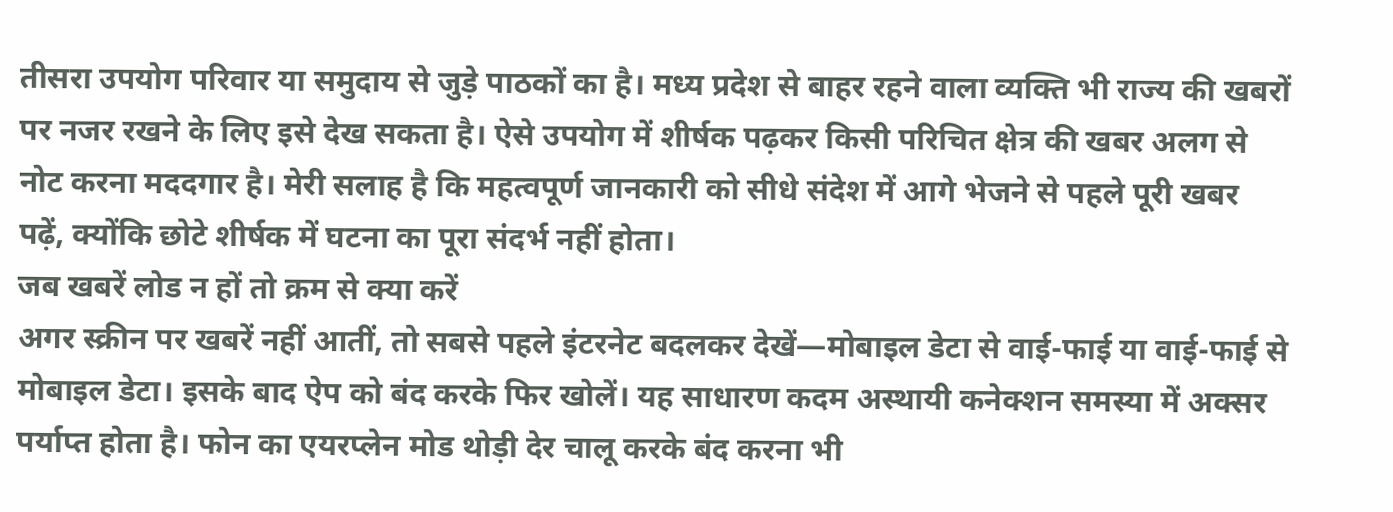तीसरा उपयोग परिवार या समुदाय से जुड़े पाठकों का है। मध्य प्रदेश से बाहर रहने वाला व्यक्ति भी राज्य की खबरों पर नजर रखने के लिए इसे देख सकता है। ऐसे उपयोग में शीर्षक पढ़कर किसी परिचित क्षेत्र की खबर अलग से नोट करना मददगार है। मेरी सलाह है कि महत्वपूर्ण जानकारी को सीधे संदेश में आगे भेजने से पहले पूरी खबर पढ़ें, क्योंकि छोटे शीर्षक में घटना का पूरा संदर्भ नहीं होता।
जब खबरें लोड न हों तो क्रम से क्या करें
अगर स्क्रीन पर खबरें नहीं आतीं, तो सबसे पहले इंटरनेट बदलकर देखें—मोबाइल डेटा से वाई-फाई या वाई-फाई से मोबाइल डेटा। इसके बाद ऐप को बंद करके फिर खोलें। यह साधारण कदम अस्थायी कनेक्शन समस्या में अक्सर पर्याप्त होता है। फोन का एयरप्लेन मोड थोड़ी देर चालू करके बंद करना भी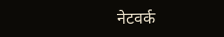नेटवर्क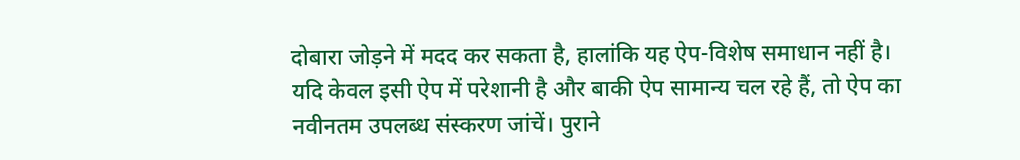दोबारा जोड़ने में मदद कर सकता है, हालांकि यह ऐप-विशेष समाधान नहीं है।
यदि केवल इसी ऐप में परेशानी है और बाकी ऐप सामान्य चल रहे हैं, तो ऐप का नवीनतम उपलब्ध संस्करण जांचें। पुराने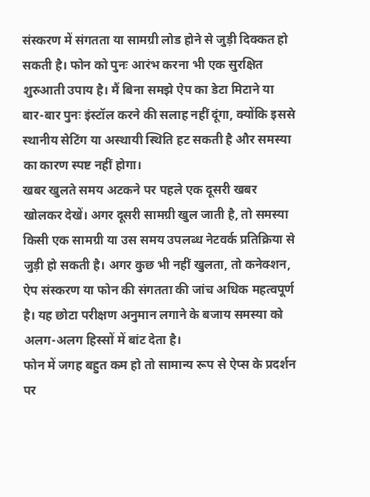संस्करण में संगतता या सामग्री लोड होने से जुड़ी दिक्कत हो सकती है। फोन को पुनः आरंभ करना भी एक सुरक्षित शुरुआती उपाय है। मैं बिना समझे ऐप का डेटा मिटाने या बार-बार पुनः इंस्टॉल करने की सलाह नहीं दूंगा, क्योंकि इससे स्थानीय सेटिंग या अस्थायी स्थिति हट सकती है और समस्या का कारण स्पष्ट नहीं होगा।
खबर खुलते समय अटकने पर पहले एक दूसरी खबर खोलकर देखें। अगर दूसरी सामग्री खुल जाती है, तो समस्या किसी एक सामग्री या उस समय उपलब्ध नेटवर्क प्रतिक्रिया से जुड़ी हो सकती है। अगर कुछ भी नहीं खुलता, तो कनेक्शन, ऐप संस्करण या फोन की संगतता की जांच अधिक महत्वपूर्ण है। यह छोटा परीक्षण अनुमान लगाने के बजाय समस्या को अलग-अलग हिस्सों में बांट देता है।
फोन में जगह बहुत कम हो तो सामान्य रूप से ऐप्स के प्रदर्शन पर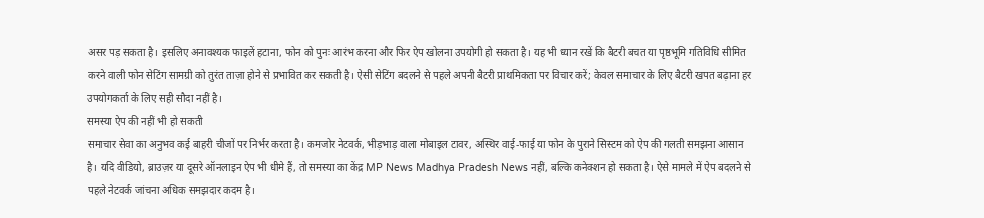असर पड़ सकता है। इसलिए अनावश्यक फाइलें हटाना, फोन को पुनः आरंभ करना और फिर ऐप खोलना उपयोगी हो सकता है। यह भी ध्यान रखें कि बैटरी बचत या पृष्ठभूमि गतिविधि सीमित करने वाली फोन सेटिंग सामग्री को तुरंत ताज़ा होने से प्रभावित कर सकती है। ऐसी सेटिंग बदलने से पहले अपनी बैटरी प्राथमिकता पर विचार करें; केवल समाचार के लिए बैटरी खपत बढ़ाना हर उपयोगकर्ता के लिए सही सौदा नहीं है।
समस्या ऐप की नहीं भी हो सकती
समाचार सेवा का अनुभव कई बाहरी चीजों पर निर्भर करता है। कमजोर नेटवर्क, भीड़भाड़ वाला मोबाइल टावर, अस्थिर वाई-फाई या फोन के पुराने सिस्टम को ऐप की गलती समझना आसान है। यदि वीडियो, ब्राउज़र या दूसरे ऑनलाइन ऐप भी धीमे हैं, तो समस्या का केंद्र MP News Madhya Pradesh News नहीं, बल्कि कनेक्शन हो सकता है। ऐसे मामले में ऐप बदलने से पहले नेटवर्क जांचना अधिक समझदार कदम है।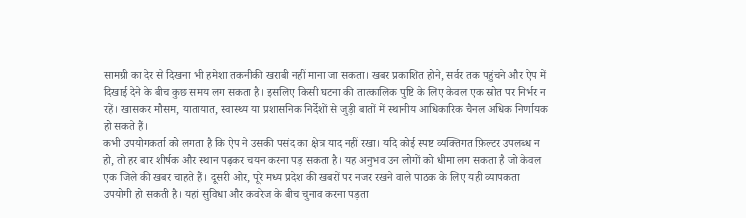सामग्री का देर से दिखना भी हमेशा तकनीकी खराबी नहीं माना जा सकता। खबर प्रकाशित होने, सर्वर तक पहुंचने और ऐप में दिखाई देने के बीच कुछ समय लग सकता है। इसलिए किसी घटना की तात्कालिक पुष्टि के लिए केवल एक स्रोत पर निर्भर न रहें। खासकर मौसम, यातायात, स्वास्थ्य या प्रशासनिक निर्देशों से जुड़ी बातों में स्थानीय आधिकारिक चैनल अधिक निर्णायक हो सकते हैं।
कभी उपयोगकर्ता को लगता है कि ऐप ने उसकी पसंद का क्षेत्र याद नहीं रखा। यदि कोई स्पष्ट व्यक्तिगत फ़िल्टर उपलब्ध न हो, तो हर बार शीर्षक और स्थान पढ़कर चयन करना पड़ सकता है। यह अनुभव उन लोगों को धीमा लग सकता है जो केवल एक जिले की खबर चाहते हैं। दूसरी ओर, पूरे मध्य प्रदेश की खबरों पर नजर रखने वाले पाठक के लिए यही व्यापकता उपयोगी हो सकती है। यहां सुविधा और कवरेज के बीच चुनाव करना पड़ता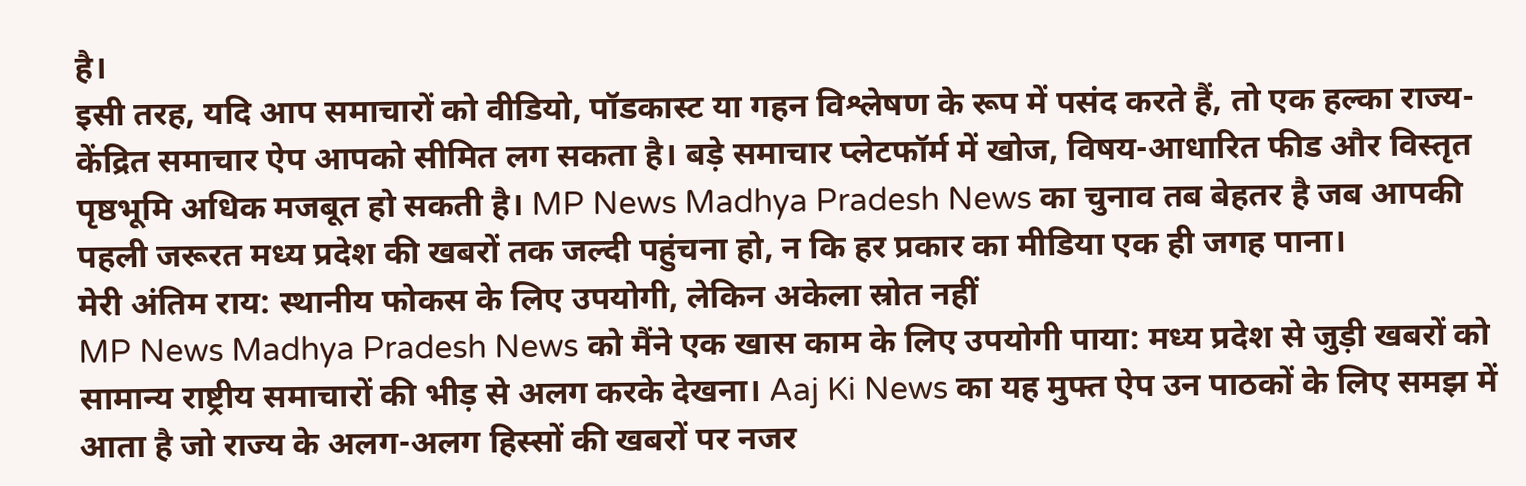है।
इसी तरह, यदि आप समाचारों को वीडियो, पॉडकास्ट या गहन विश्लेषण के रूप में पसंद करते हैं, तो एक हल्का राज्य-केंद्रित समाचार ऐप आपको सीमित लग सकता है। बड़े समाचार प्लेटफॉर्म में खोज, विषय-आधारित फीड और विस्तृत पृष्ठभूमि अधिक मजबूत हो सकती है। MP News Madhya Pradesh News का चुनाव तब बेहतर है जब आपकी पहली जरूरत मध्य प्रदेश की खबरों तक जल्दी पहुंचना हो, न कि हर प्रकार का मीडिया एक ही जगह पाना।
मेरी अंतिम राय: स्थानीय फोकस के लिए उपयोगी, लेकिन अकेला स्रोत नहीं
MP News Madhya Pradesh News को मैंने एक खास काम के लिए उपयोगी पाया: मध्य प्रदेश से जुड़ी खबरों को सामान्य राष्ट्रीय समाचारों की भीड़ से अलग करके देखना। Aaj Ki News का यह मुफ्त ऐप उन पाठकों के लिए समझ में आता है जो राज्य के अलग-अलग हिस्सों की खबरों पर नजर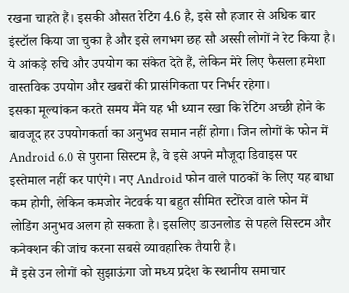रखना चाहते हैं। इसकी औसत रेटिंग 4.6 है, इसे सौ हजार से अधिक बार इंस्टॉल किया जा चुका है और इसे लगभग छह सौ अस्सी लोगों ने रेट किया है। ये आंकड़े रुचि और उपयोग का संकेत देते हैं, लेकिन मेरे लिए फैसला हमेशा वास्तविक उपयोग और खबरों की प्रासंगिकता पर निर्भर रहेगा।
इसका मूल्यांकन करते समय मैंने यह भी ध्यान रखा कि रेटिंग अच्छी होने के बावजूद हर उपयोगकर्ता का अनुभव समान नहीं होगा। जिन लोगों के फोन में Android 6.0 से पुराना सिस्टम है, वे इसे अपने मौजूदा डिवाइस पर इस्तेमाल नहीं कर पाएंगे। नए Android फोन वाले पाठकों के लिए यह बाधा कम होगी, लेकिन कमजोर नेटवर्क या बहुत सीमित स्टोरेज वाले फोन में लोडिंग अनुभव अलग हो सकता है। इसलिए डाउनलोड से पहले सिस्टम और कनेक्शन की जांच करना सबसे व्यावहारिक तैयारी है।
मैं इसे उन लोगों को सुझाऊंगा जो मध्य प्रदेश के स्थानीय समाचार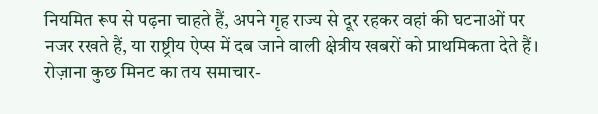नियमित रूप से पढ़ना चाहते हैं, अपने गृह राज्य से दूर रहकर वहां की घटनाओं पर नजर रखते हैं, या राष्ट्रीय ऐप्स में दब जाने वाली क्षेत्रीय खबरों को प्राथमिकता देते हैं। रोज़ाना कुछ मिनट का तय समाचार-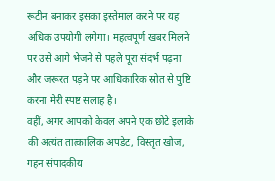रूटीन बनाकर इसका इस्तेमाल करने पर यह अधिक उपयोगी लगेगा। महत्वपूर्ण खबर मिलने पर उसे आगे भेजने से पहले पूरा संदर्भ पढ़ना और जरूरत पड़ने पर आधिकारिक स्रोत से पुष्टि करना मेरी स्पष्ट सलाह है।
वहीं, अगर आपको केवल अपने एक छोटे इलाके की अत्यंत तात्कालिक अपडेट, विस्तृत खोज, गहन संपादकीय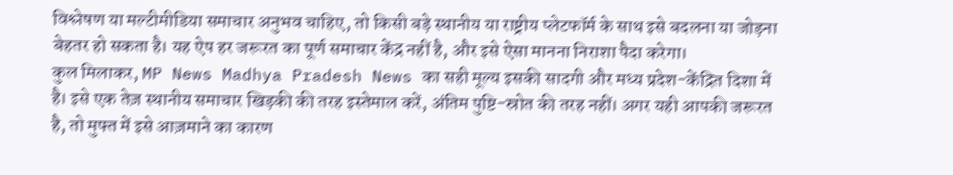विश्लेषण या मल्टीमीडिया समाचार अनुभव चाहिए, तो किसी बड़े स्थानीय या राष्ट्रीय प्लेटफॉर्म के साथ इसे बदलना या जोड़ना बेहतर हो सकता है। यह ऐप हर जरूरत का पूर्ण समाचार केंद्र नहीं है, और इसे ऐसा मानना निराशा पैदा करेगा।
कुल मिलाकर, MP News Madhya Pradesh News का सही मूल्य इसकी सादगी और मध्य प्रदेश-केंद्रित दिशा में है। इसे एक तेज़ स्थानीय समाचार खिड़की की तरह इस्तेमाल करें, अंतिम पुष्टि-स्रोत की तरह नहीं। अगर यही आपकी जरूरत है, तो मुफ्त में इसे आज़माने का कारण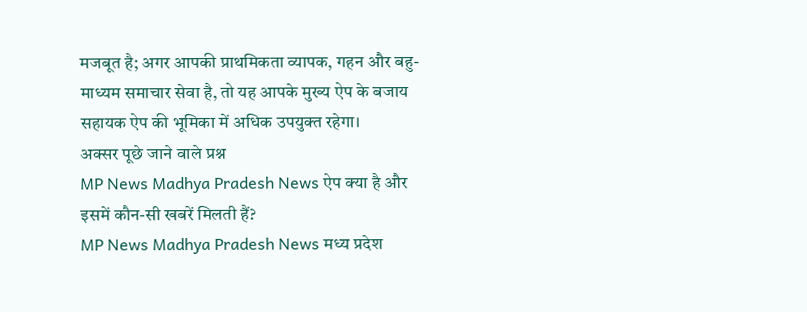मजबूत है; अगर आपकी प्राथमिकता व्यापक, गहन और बहु-माध्यम समाचार सेवा है, तो यह आपके मुख्य ऐप के बजाय सहायक ऐप की भूमिका में अधिक उपयुक्त रहेगा।
अक्सर पूछे जाने वाले प्रश्न
MP News Madhya Pradesh News ऐप क्या है और इसमें कौन-सी खबरें मिलती हैं?
MP News Madhya Pradesh News मध्य प्रदेश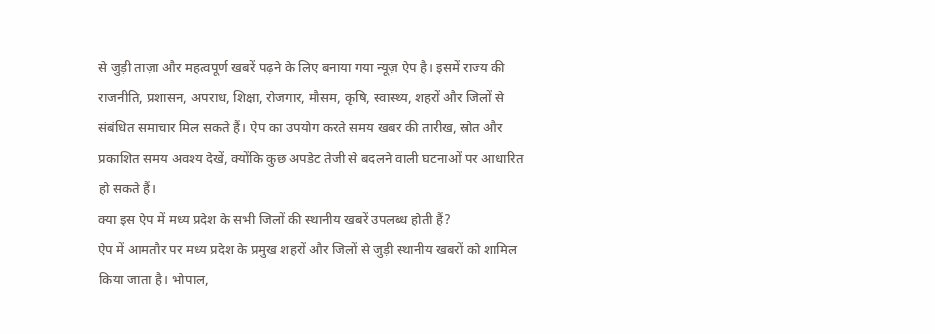से जुड़ी ताज़ा और महत्वपूर्ण खबरें पढ़ने के लिए बनाया गया न्यूज़ ऐप है। इसमें राज्य की राजनीति, प्रशासन, अपराध, शिक्षा, रोजगार, मौसम, कृषि, स्वास्थ्य, शहरों और जिलों से संबंधित समाचार मिल सकते हैं। ऐप का उपयोग करते समय खबर की तारीख, स्रोत और प्रकाशित समय अवश्य देखें, क्योंकि कुछ अपडेट तेजी से बदलने वाली घटनाओं पर आधारित हो सकते हैं।
क्या इस ऐप में मध्य प्रदेश के सभी जिलों की स्थानीय खबरें उपलब्ध होती हैं?
ऐप में आमतौर पर मध्य प्रदेश के प्रमुख शहरों और जिलों से जुड़ी स्थानीय खबरों को शामिल किया जाता है। भोपाल,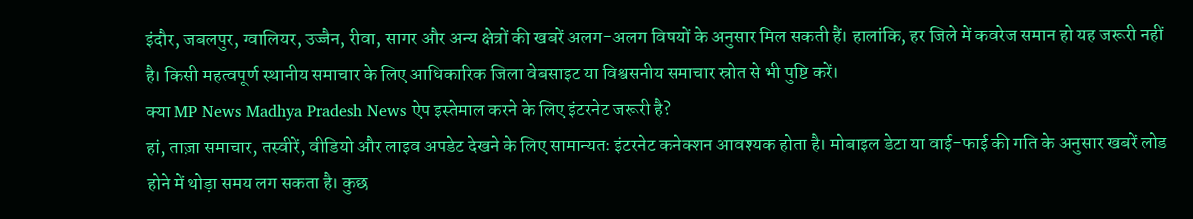इंदौर, जबलपुर, ग्वालियर, उज्जैन, रीवा, सागर और अन्य क्षेत्रों की खबरें अलग-अलग विषयों के अनुसार मिल सकती हैं। हालांकि, हर जिले में कवरेज समान हो यह जरूरी नहीं है। किसी महत्वपूर्ण स्थानीय समाचार के लिए आधिकारिक जिला वेबसाइट या विश्वसनीय समाचार स्रोत से भी पुष्टि करें।
क्या MP News Madhya Pradesh News ऐप इस्तेमाल करने के लिए इंटरनेट जरूरी है?
हां, ताज़ा समाचार, तस्वीरें, वीडियो और लाइव अपडेट देखने के लिए सामान्यतः इंटरनेट कनेक्शन आवश्यक होता है। मोबाइल डेटा या वाई-फाई की गति के अनुसार खबरें लोड होने में थोड़ा समय लग सकता है। कुछ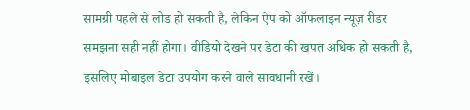सामग्री पहले से लोड हो सकती है, लेकिन ऐप को ऑफलाइन न्यूज़ रीडर समझना सही नहीं होगा। वीडियो देखने पर डेटा की खपत अधिक हो सकती है, इसलिए मोबाइल डेटा उपयोग करने वाले सावधानी रखें।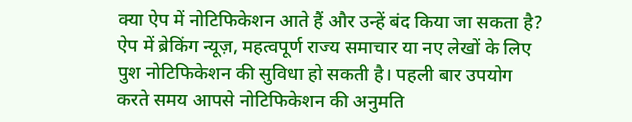क्या ऐप में नोटिफिकेशन आते हैं और उन्हें बंद किया जा सकता है?
ऐप में ब्रेकिंग न्यूज़, महत्वपूर्ण राज्य समाचार या नए लेखों के लिए पुश नोटिफिकेशन की सुविधा हो सकती है। पहली बार उपयोग करते समय आपसे नोटिफिकेशन की अनुमति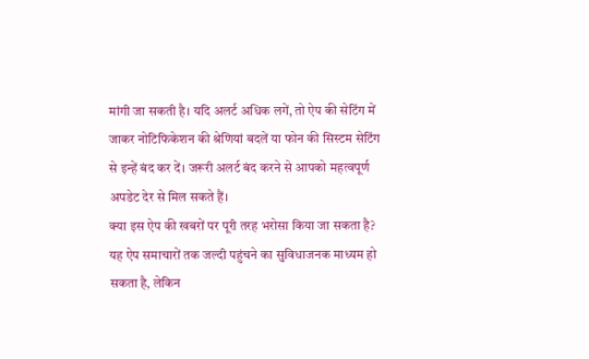मांगी जा सकती है। यदि अलर्ट अधिक लगें, तो ऐप की सेटिंग में जाकर नोटिफिकेशन की श्रेणियां बदलें या फोन की सिस्टम सेटिंग से इन्हें बंद कर दें। जरूरी अलर्ट बंद करने से आपको महत्वपूर्ण अपडेट देर से मिल सकते हैं।
क्या इस ऐप की खबरों पर पूरी तरह भरोसा किया जा सकता है?
यह ऐप समाचारों तक जल्दी पहुंचने का सुविधाजनक माध्यम हो सकता है, लेकिन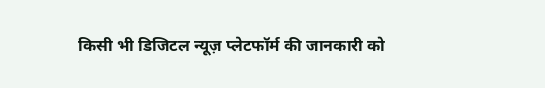किसी भी डिजिटल न्यूज़ प्लेटफॉर्म की जानकारी को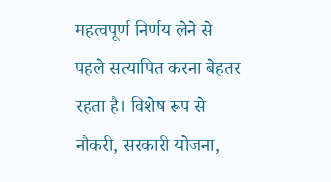महत्वपूर्ण निर्णय लेने से पहले सत्यापित करना बेहतर रहता है। विशेष रूप से नौकरी, सरकारी योजना,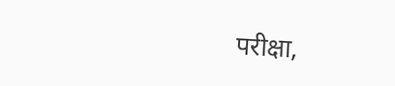परीक्षा,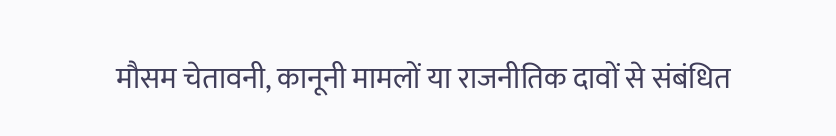मौसम चेतावनी, कानूनी मामलों या राजनीतिक दावों से संबंधित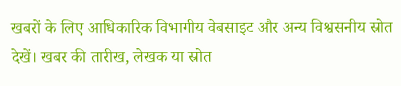खबरों के लिए आधिकारिक विभागीय वेबसाइट और अन्य विश्वसनीय स्रोत देखें। खबर की तारीख, लेखक या स्रोत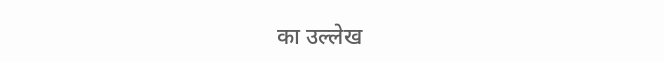का उल्लेख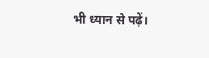भी ध्यान से पढ़ें।